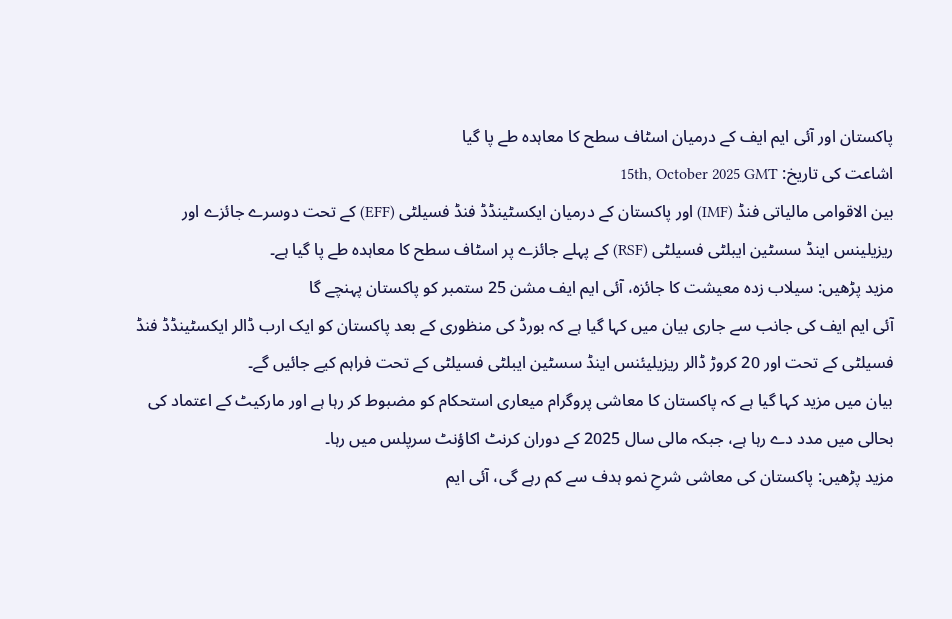پاکستان اور آئی ایم ایف کے درمیان اسٹاف سطح کا معاہدہ طے پا گیا
اشاعت کی تاریخ: 15th, October 2025 GMT
بین الاقوامی مالیاتی فنڈ (IMF) اور پاکستان کے درمیان ایکسٹینڈڈ فنڈ فسیلٹی (EFF) کے تحت دوسرے جائزے اور ریزیلینس اینڈ سسٹین ایبلٹی فسیلٹی (RSF) کے پہلے جائزے پر اسٹاف سطح کا معاہدہ طے پا گیا ہے۔
مزید پڑھیں: سیلاب زدہ معیشت کا جائزہ، آئی ایم ایف مشن 25 ستمبر کو پاکستان پہنچے گا
آئی ایم ایف کی جانب سے جاری بیان میں کہا گیا ہے کہ بورڈ کی منظوری کے بعد پاکستان کو ایک ارب ڈالر ایکسٹینڈڈ فنڈ فسیلٹی کے تحت اور 20 کروڑ ڈالر ریزیلیئنس اینڈ سسٹین ایبلٹی فسیلٹی کے تحت فراہم کیے جائیں گے۔
بیان میں مزید کہا گیا ہے کہ پاکستان کا معاشی پروگرام میعاری استحکام کو مضبوط کر رہا ہے اور مارکیٹ کے اعتماد کی بحالی میں مدد دے رہا ہے، جبکہ مالی سال 2025 کے دوران کرنٹ اکاؤنٹ سرپلس میں رہا۔
مزید پڑھیں: پاکستان کی معاشی شرحِ نمو ہدف سے کم رہے گی، آئی ایم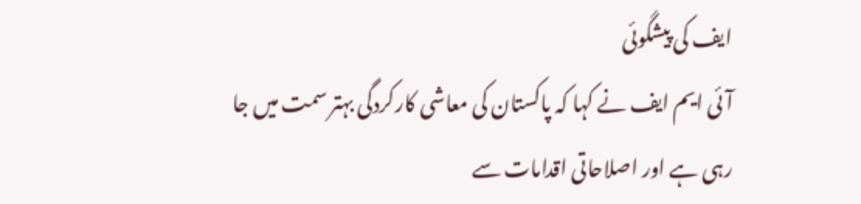ایف کی پیشگوئی
آئی ایم ایف نے کہا کہ پاکستان کی معاشی کارکردگی بہتر سمت میں جا رہی ہے اور اصلاحاتی اقدامات سے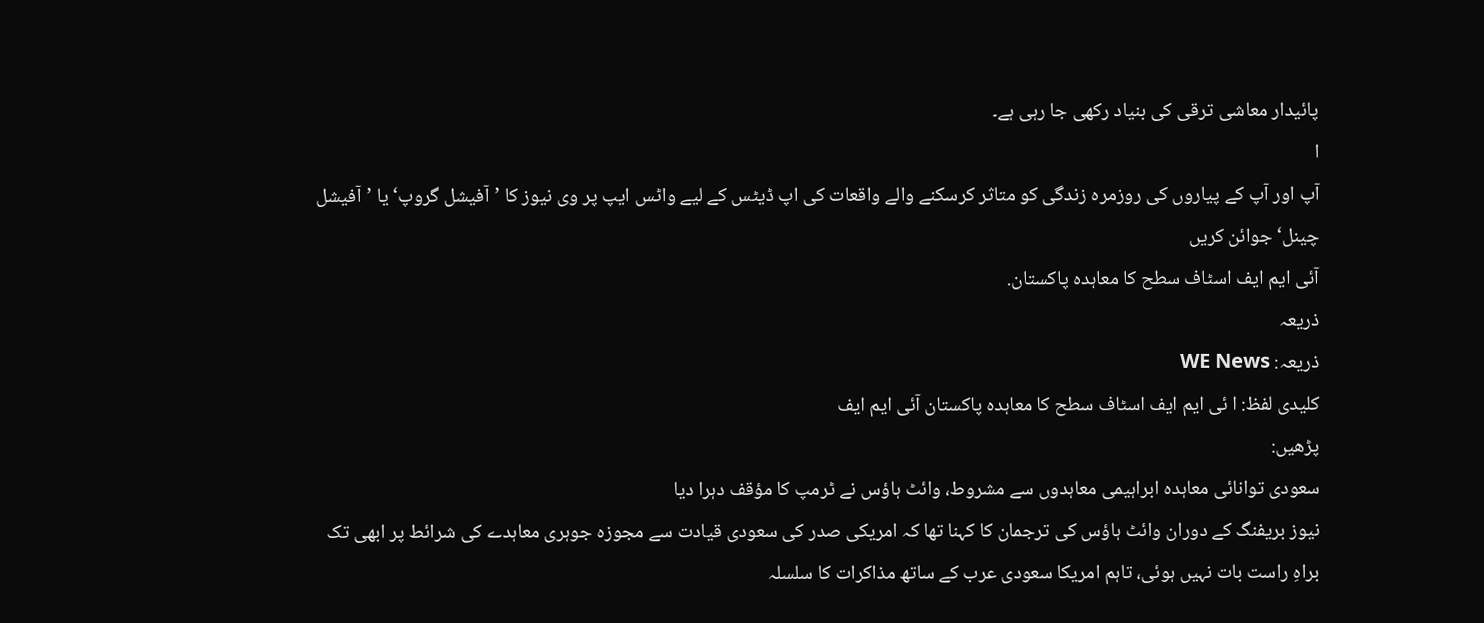پائیدار معاشی ترقی کی بنیاد رکھی جا رہی ہے۔
ا
آپ اور آپ کے پیاروں کی روزمرہ زندگی کو متاثر کرسکنے والے واقعات کی اپ ڈیٹس کے لیے واٹس ایپ پر وی نیوز کا ’آفیشل گروپ‘ یا ’آفیشل چینل‘ جوائن کریں
آئی ایم ایف اسٹاف سطح کا معاہدہ پاکستان.
ذریعہ
ذریعہ: WE News
کلیدی لفظ: ا ئی ایم ایف اسٹاف سطح کا معاہدہ پاکستان آئی ایم ایف
پڑھیں:
سعودی توانائی معاہدہ ابراہیمی معاہدوں سے مشروط، وائٹ ہاؤس نے ٹرمپ کا مؤقف دہرا دیا
نیوز بریفنگ کے دوران وائٹ ہاؤس کی ترجمان کا کہنا تھا کہ امریکی صدر کی سعودی قیادت سے مجوزہ جوہری معاہدے کی شرائط پر ابھی تک براہِ راست بات نہیں ہوئی، تاہم امریکا سعودی عرب کے ساتھ مذاکرات کا سلسلہ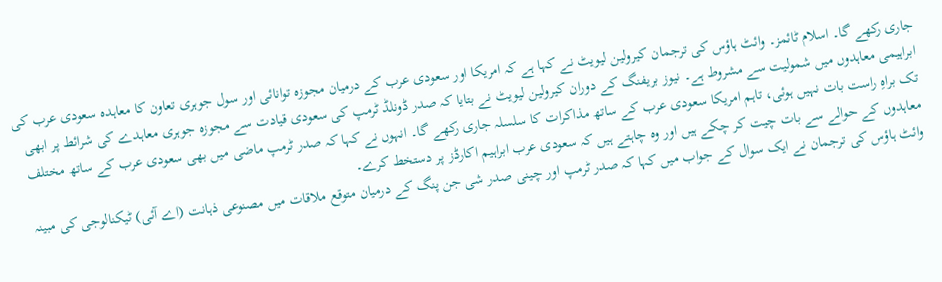جاری رکھے گا۔ اسلام ٹائمز۔ وائٹ ہاؤس کی ترجمان کیرولین لیویٹ نے کہا ہے کہ امریکا اور سعودی عرب کے درمیان مجوزہ توانائی اور سول جوہری تعاون کا معاہدہ سعودی عرب کی ابراہیمی معاہدوں میں شمولیت سے مشروط ہے۔ نیوز بریفنگ کے دوران کیرولین لیویٹ نے بتایا کہ صدر ڈونلڈ ٹرمپ کی سعودی قیادت سے مجوزہ جوہری معاہدے کی شرائط پر ابھی تک براہِ راست بات نہیں ہوئی، تاہم امریکا سعودی عرب کے ساتھ مذاکرات کا سلسلہ جاری رکھے گا۔ انہوں نے کہا کہ صدر ٹرمپ ماضی میں بھی سعودی عرب کے ساتھ مختلف معاہدوں کے حوالے سے بات چیت کر چکے ہیں اور وہ چاہتے ہیں کہ سعودی عرب ابراہیم اکارڈز پر دستخط کرے۔
وائٹ ہاؤس کی ترجمان نے ایک سوال کے جواب میں کہا کہ صدر ٹرمپ اور چینی صدر شی جن پنگ کے درمیان متوقع ملاقات میں مصنوعی ذہانت (اے آئی) ٹیکنالوجی کی مبینہ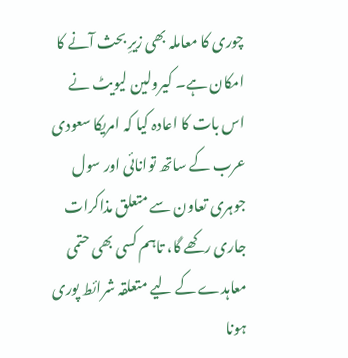چوری کا معاملہ بھی زیرِ بحث آنے کا امکان ہے۔ کیرولین لیویٹ نے اس بات کا اعادہ کیا کہ امریکا سعودی عرب کے ساتھ توانائی اور سول جوہری تعاون سے متعلق مذاکرات جاری رکھے گا، تاہم کسی بھی حتمی معاہدے کے لیے متعلقہ شرائط پوری ہونا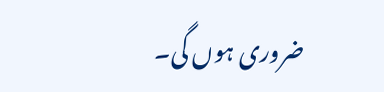ضروری ہوں گی۔